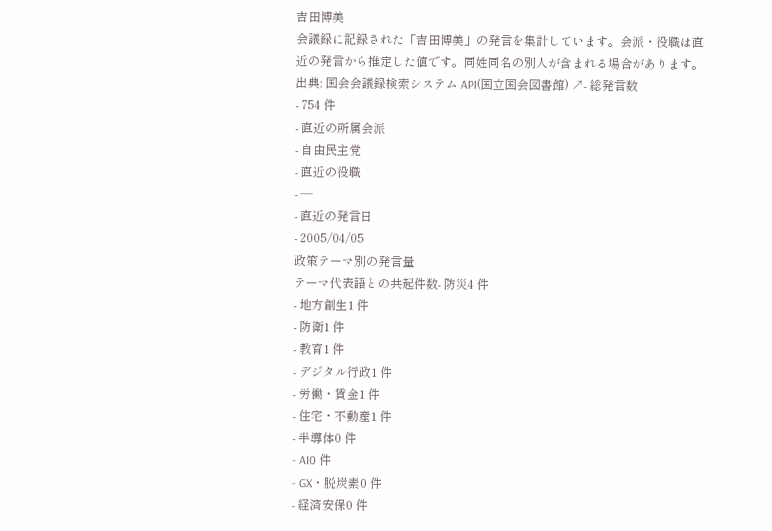吉田博美
会議録に記録された「吉田博美」の発言を集計しています。会派・役職は直近の発言から推定した値です。同姓同名の別人が含まれる場合があります。
出典: 国会会議録検索システム API(国立国会図書館) ↗- 総発言数
- 754 件
- 直近の所属会派
- 自由民主党
- 直近の役職
- —
- 直近の発言日
- 2005/04/05
政策テーマ別の発言量
テーマ代表語との共起件数- 防災4 件
- 地方創生1 件
- 防衛1 件
- 教育1 件
- デジタル行政1 件
- 労働・賃金1 件
- 住宅・不動産1 件
- 半導体0 件
- AI0 件
- GX・脱炭素0 件
- 経済安保0 件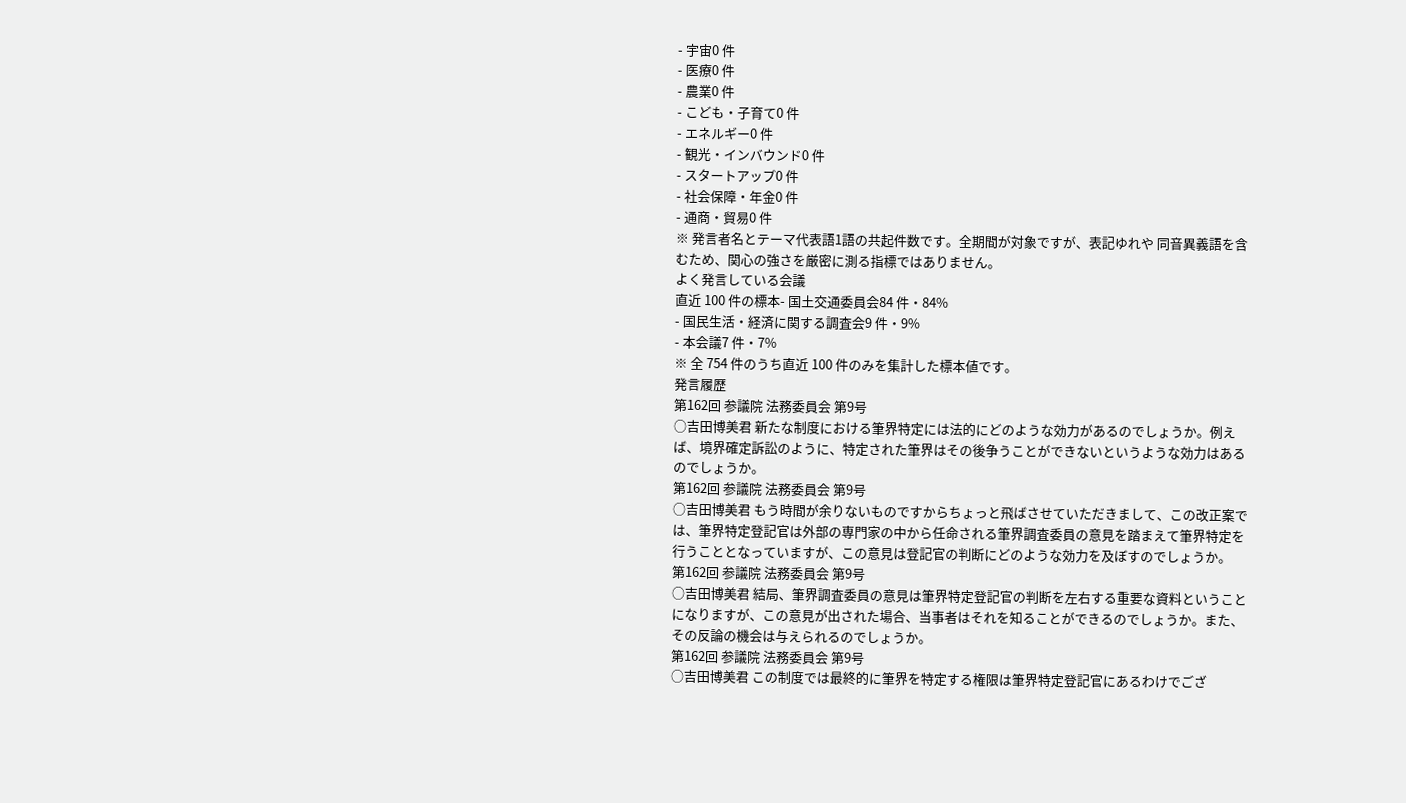- 宇宙0 件
- 医療0 件
- 農業0 件
- こども・子育て0 件
- エネルギー0 件
- 観光・インバウンド0 件
- スタートアップ0 件
- 社会保障・年金0 件
- 通商・貿易0 件
※ 発言者名とテーマ代表語1語の共起件数です。全期間が対象ですが、表記ゆれや 同音異義語を含むため、関心の強さを厳密に測る指標ではありません。
よく発言している会議
直近 100 件の標本- 国土交通委員会84 件・84%
- 国民生活・経済に関する調査会9 件・9%
- 本会議7 件・7%
※ 全 754 件のうち直近 100 件のみを集計した標本値です。
発言履歴
第162回 参議院 法務委員会 第9号
○吉田博美君 新たな制度における筆界特定には法的にどのような効力があるのでしょうか。例えば、境界確定訴訟のように、特定された筆界はその後争うことができないというような効力はあるのでしょうか。
第162回 参議院 法務委員会 第9号
○吉田博美君 もう時間が余りないものですからちょっと飛ばさせていただきまして、この改正案では、筆界特定登記官は外部の専門家の中から任命される筆界調査委員の意見を踏まえて筆界特定を行うこととなっていますが、この意見は登記官の判断にどのような効力を及ぼすのでしょうか。
第162回 参議院 法務委員会 第9号
○吉田博美君 結局、筆界調査委員の意見は筆界特定登記官の判断を左右する重要な資料ということになりますが、この意見が出された場合、当事者はそれを知ることができるのでしょうか。また、その反論の機会は与えられるのでしょうか。
第162回 参議院 法務委員会 第9号
○吉田博美君 この制度では最終的に筆界を特定する権限は筆界特定登記官にあるわけでござ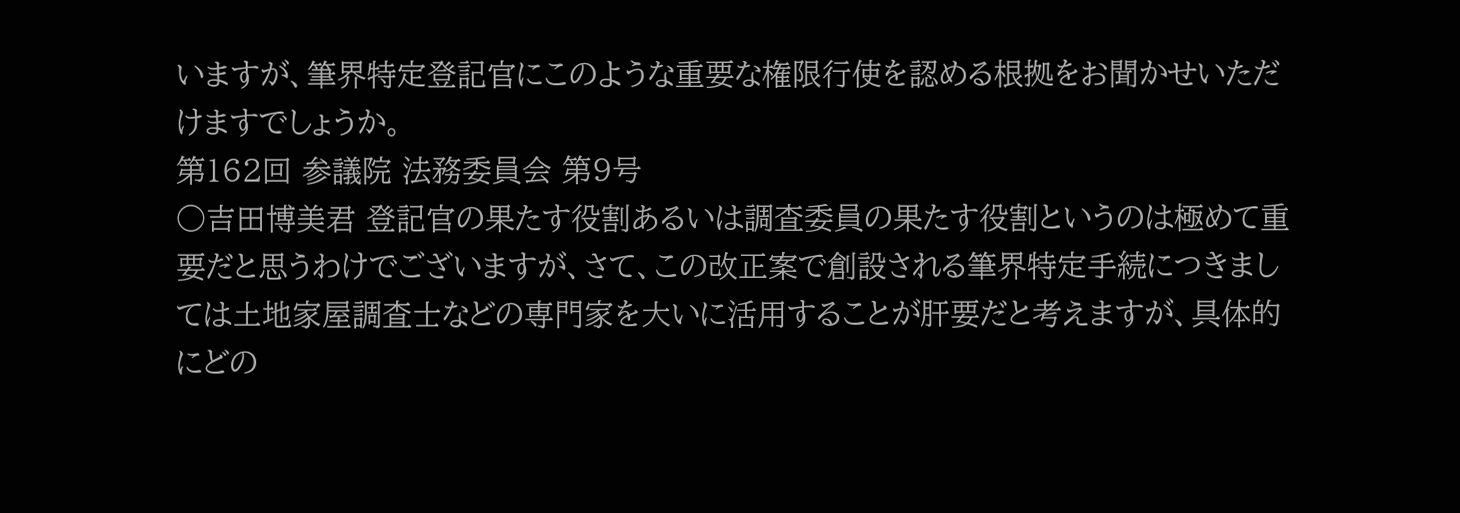いますが、筆界特定登記官にこのような重要な権限行使を認める根拠をお聞かせいただけますでしょうか。
第162回 参議院 法務委員会 第9号
○吉田博美君 登記官の果たす役割あるいは調査委員の果たす役割というのは極めて重要だと思うわけでございますが、さて、この改正案で創設される筆界特定手続につきましては土地家屋調査士などの専門家を大いに活用することが肝要だと考えますが、具体的にどの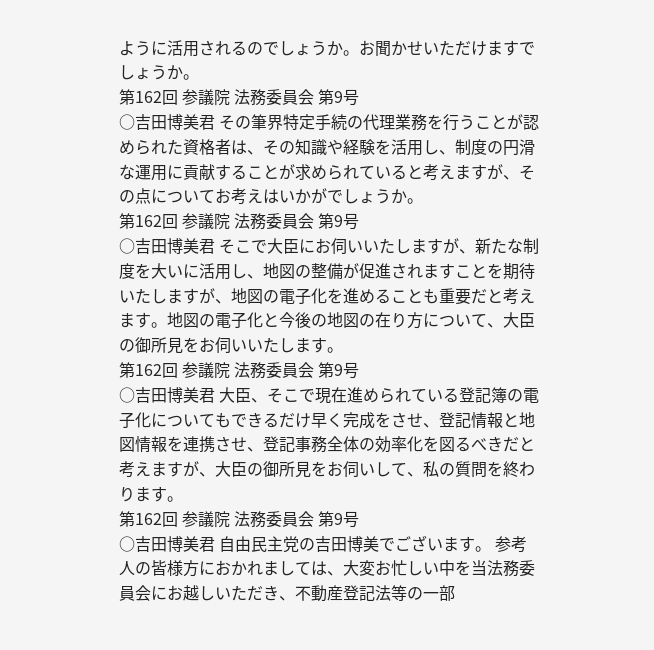ように活用されるのでしょうか。お聞かせいただけますでしょうか。
第162回 参議院 法務委員会 第9号
○吉田博美君 その筆界特定手続の代理業務を行うことが認められた資格者は、その知識や経験を活用し、制度の円滑な運用に貢献することが求められていると考えますが、その点についてお考えはいかがでしょうか。
第162回 参議院 法務委員会 第9号
○吉田博美君 そこで大臣にお伺いいたしますが、新たな制度を大いに活用し、地図の整備が促進されますことを期待いたしますが、地図の電子化を進めることも重要だと考えます。地図の電子化と今後の地図の在り方について、大臣の御所見をお伺いいたします。
第162回 参議院 法務委員会 第9号
○吉田博美君 大臣、そこで現在進められている登記簿の電子化についてもできるだけ早く完成をさせ、登記情報と地図情報を連携させ、登記事務全体の効率化を図るべきだと考えますが、大臣の御所見をお伺いして、私の質問を終わります。
第162回 参議院 法務委員会 第9号
○吉田博美君 自由民主党の吉田博美でございます。 参考人の皆様方におかれましては、大変お忙しい中を当法務委員会にお越しいただき、不動産登記法等の一部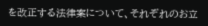を改正する法律案について、それぞれのお立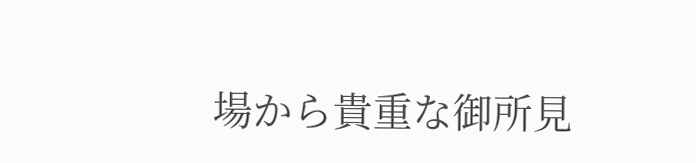場から貴重な御所見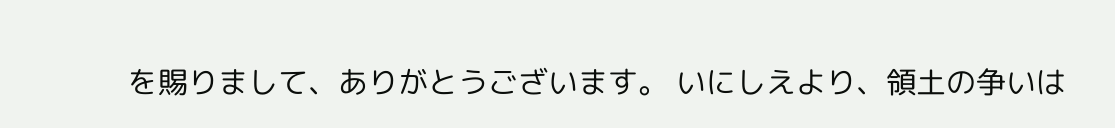を賜りまして、ありがとうございます。 いにしえより、領土の争いは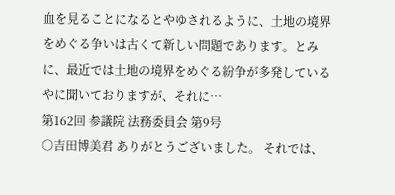血を見ることになるとやゆされるように、土地の境界をめぐる争いは古くて新しい問題であります。とみに、最近では土地の境界をめぐる紛争が多発しているやに聞いておりますが、それに…
第162回 参議院 法務委員会 第9号
○吉田博美君 ありがとうございました。 それでは、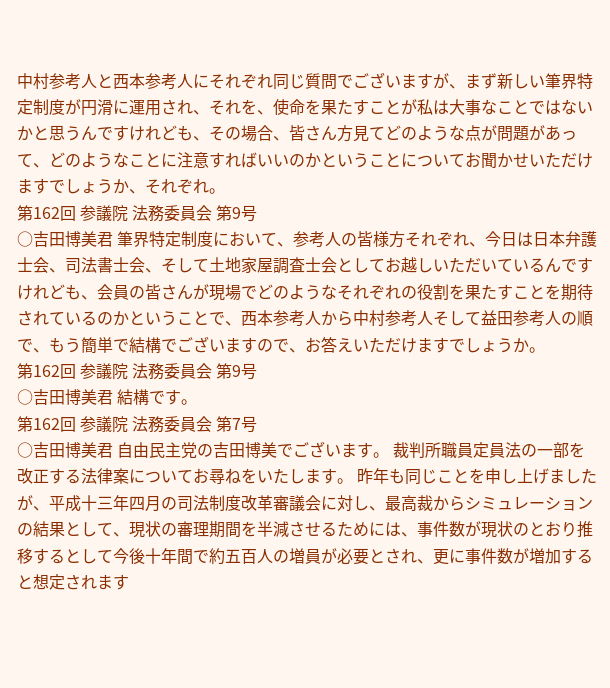中村参考人と西本参考人にそれぞれ同じ質問でございますが、まず新しい筆界特定制度が円滑に運用され、それを、使命を果たすことが私は大事なことではないかと思うんですけれども、その場合、皆さん方見てどのような点が問題があって、どのようなことに注意すればいいのかということについてお聞かせいただけますでしょうか、それぞれ。
第162回 参議院 法務委員会 第9号
○吉田博美君 筆界特定制度において、参考人の皆様方それぞれ、今日は日本弁護士会、司法書士会、そして土地家屋調査士会としてお越しいただいているんですけれども、会員の皆さんが現場でどのようなそれぞれの役割を果たすことを期待されているのかということで、西本参考人から中村参考人そして益田参考人の順で、もう簡単で結構でございますので、お答えいただけますでしょうか。
第162回 参議院 法務委員会 第9号
○吉田博美君 結構です。
第162回 参議院 法務委員会 第7号
○吉田博美君 自由民主党の吉田博美でございます。 裁判所職員定員法の一部を改正する法律案についてお尋ねをいたします。 昨年も同じことを申し上げましたが、平成十三年四月の司法制度改革審議会に対し、最高裁からシミュレーションの結果として、現状の審理期間を半減させるためには、事件数が現状のとおり推移するとして今後十年間で約五百人の増員が必要とされ、更に事件数が増加すると想定されます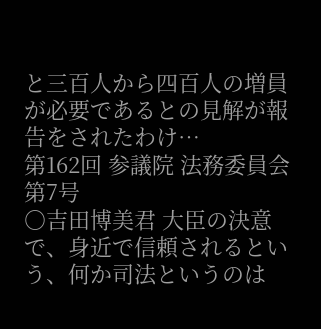と三百人から四百人の増員が必要であるとの見解が報告をされたわけ…
第162回 参議院 法務委員会 第7号
○吉田博美君 大臣の決意で、身近で信頼されるという、何か司法というのは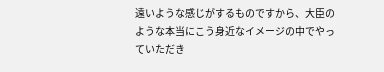遠いような感じがするものですから、大臣のような本当にこう身近なイメージの中でやっていただき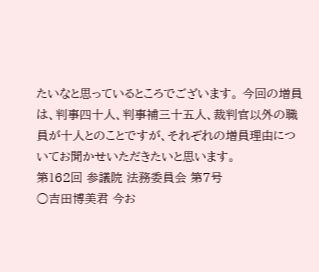たいなと思っているところでございます。 今回の増員は、判事四十人、判事補三十五人、裁判官以外の職員が十人とのことですが、それぞれの増員理由についてお聞かせいただきたいと思います。
第162回 参議院 法務委員会 第7号
○吉田博美君 今お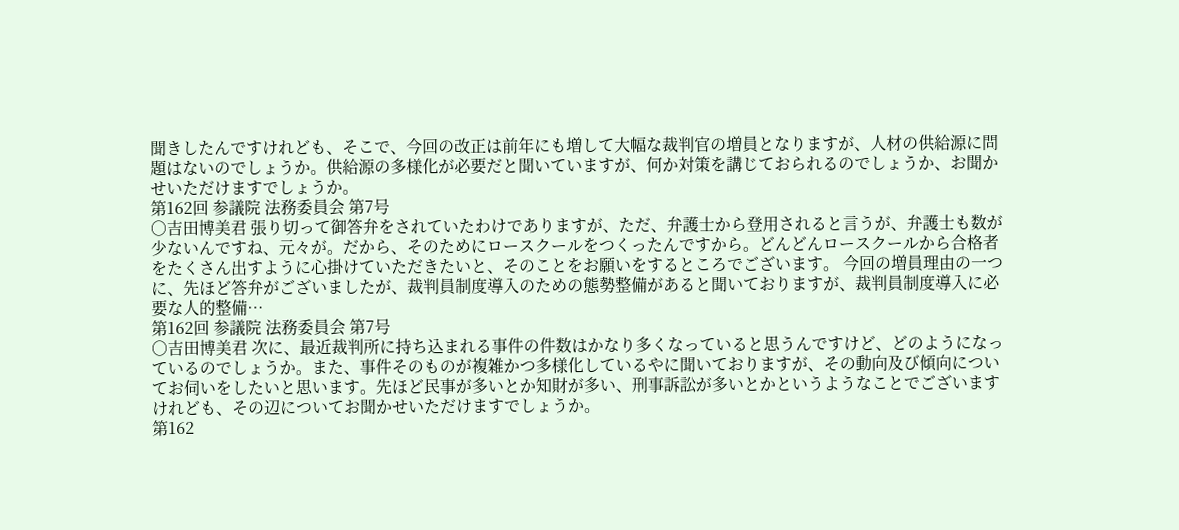聞きしたんですけれども、そこで、今回の改正は前年にも増して大幅な裁判官の増員となりますが、人材の供給源に問題はないのでしょうか。供給源の多様化が必要だと聞いていますが、何か対策を講じておられるのでしょうか、お聞かせいただけますでしょうか。
第162回 参議院 法務委員会 第7号
○吉田博美君 張り切って御答弁をされていたわけでありますが、ただ、弁護士から登用されると言うが、弁護士も数が少ないんですね、元々が。だから、そのためにロースクールをつくったんですから。どんどんロースクールから合格者をたくさん出すように心掛けていただきたいと、そのことをお願いをするところでございます。 今回の増員理由の一つに、先ほど答弁がございましたが、裁判員制度導入のための態勢整備があると聞いておりますが、裁判員制度導入に必要な人的整備…
第162回 参議院 法務委員会 第7号
○吉田博美君 次に、最近裁判所に持ち込まれる事件の件数はかなり多くなっていると思うんですけど、どのようになっているのでしょうか。また、事件そのものが複雑かつ多様化しているやに聞いておりますが、その動向及び傾向についてお伺いをしたいと思います。先ほど民事が多いとか知財が多い、刑事訴訟が多いとかというようなことでございますけれども、その辺についてお聞かせいただけますでしょうか。
第162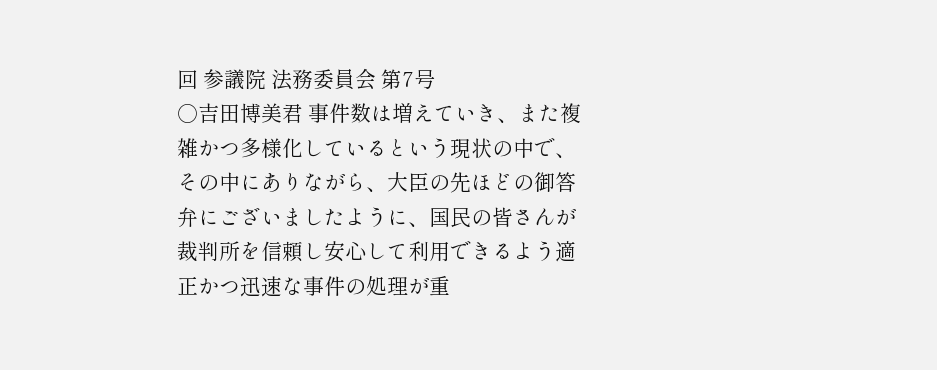回 参議院 法務委員会 第7号
○吉田博美君 事件数は増えていき、また複雑かつ多様化しているという現状の中で、その中にありながら、大臣の先ほどの御答弁にございましたように、国民の皆さんが裁判所を信頼し安心して利用できるよう適正かつ迅速な事件の処理が重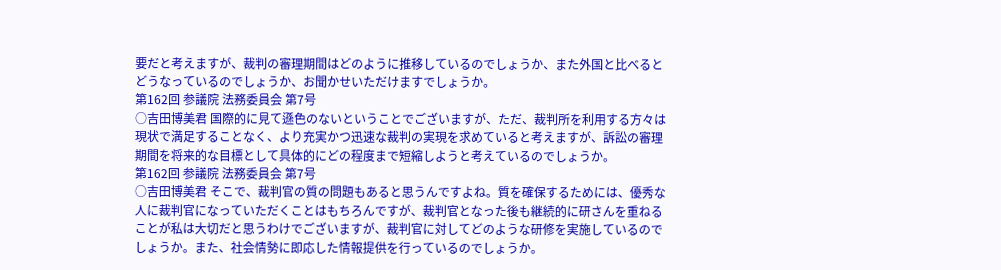要だと考えますが、裁判の審理期間はどのように推移しているのでしょうか、また外国と比べるとどうなっているのでしょうか、お聞かせいただけますでしょうか。
第162回 参議院 法務委員会 第7号
○吉田博美君 国際的に見て遜色のないということでございますが、ただ、裁判所を利用する方々は現状で満足することなく、より充実かつ迅速な裁判の実現を求めていると考えますが、訴訟の審理期間を将来的な目標として具体的にどの程度まで短縮しようと考えているのでしょうか。
第162回 参議院 法務委員会 第7号
○吉田博美君 そこで、裁判官の質の問題もあると思うんですよね。質を確保するためには、優秀な人に裁判官になっていただくことはもちろんですが、裁判官となった後も継続的に研さんを重ねることが私は大切だと思うわけでございますが、裁判官に対してどのような研修を実施しているのでしょうか。また、社会情勢に即応した情報提供を行っているのでしょうか。